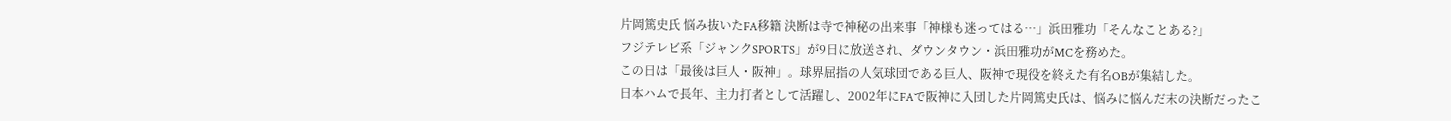片岡篤史氏 悩み抜いたFA移籍 決断は寺で神秘の出来事「神様も迷ってはる…」浜田雅功「そんなことある?」
フジテレビ系「ジャンクSPORTS」が9日に放送され、ダウンタウン・浜田雅功がMCを務めた。
この日は「最後は巨人・阪神」。球界屈指の人気球団である巨人、阪神で現役を終えた有名OBが集結した。
日本ハムで長年、主力打者として活躍し、2002年にFAで阪神に入団した片岡篤史氏は、悩みに悩んだ末の決断だったこ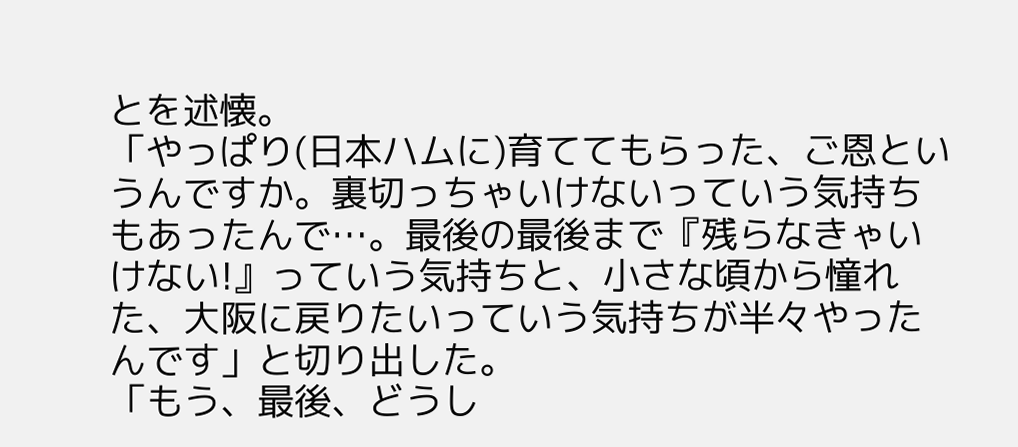とを述懐。
「やっぱり(日本ハムに)育ててもらった、ご恩というんですか。裏切っちゃいけないっていう気持ちもあったんで…。最後の最後まで『残らなきゃいけない!』っていう気持ちと、小さな頃から憧れた、大阪に戻りたいっていう気持ちが半々やったんです」と切り出した。
「もう、最後、どうし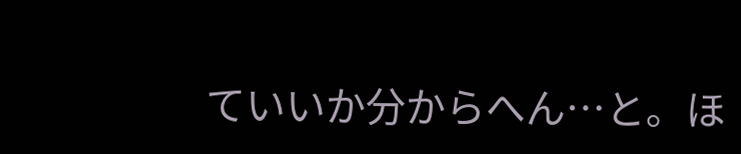ていいか分からへん…と。ほ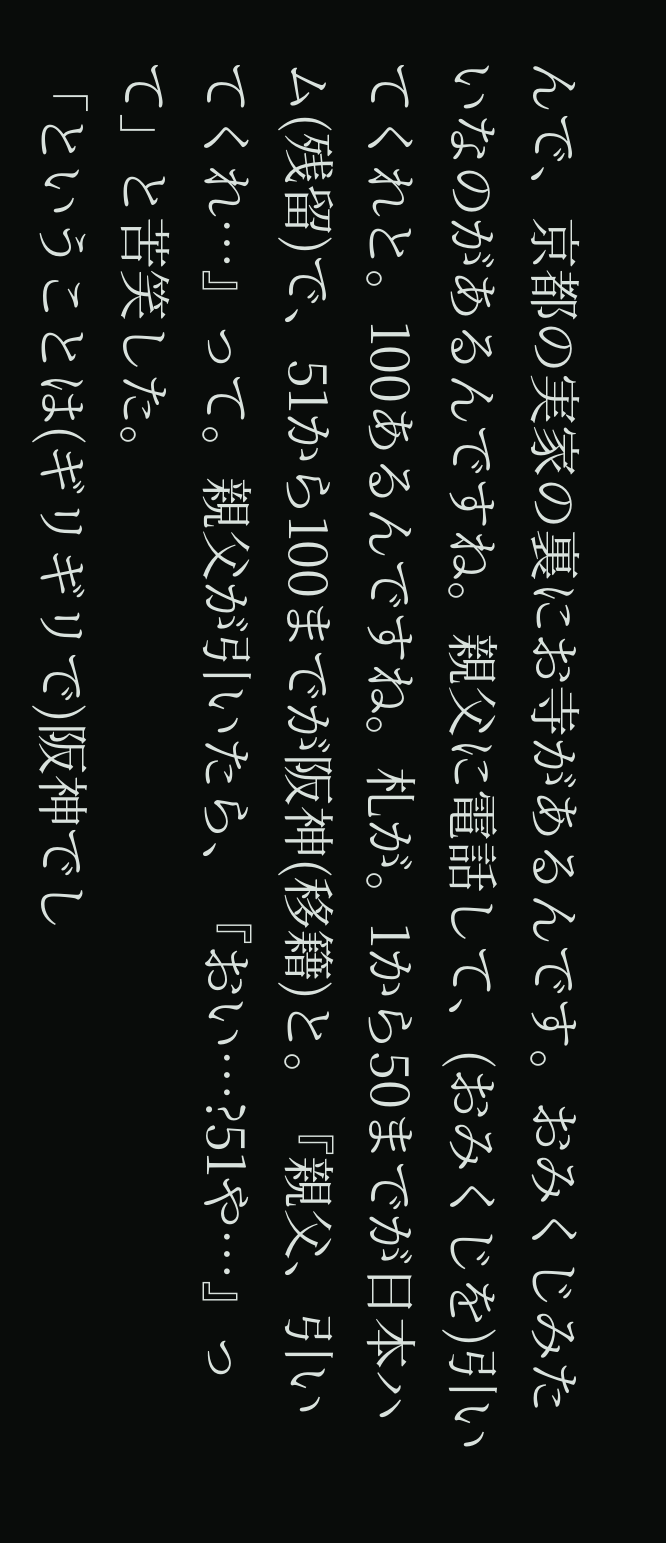んで、京都の実家の裏にお寺があるんです。おみくじみたいなのがあるんですね。親父に電話して、(おみくじを)引いてくれと。100あるんですね。札が。1から50までが日本ハム(残留)で、51から100までが阪神(移籍)と。『親父、引いてくれ…』って。親父が引いたら、『おい…?51や…』って」と苦笑した。
「ということは(ギリギリで)阪神でし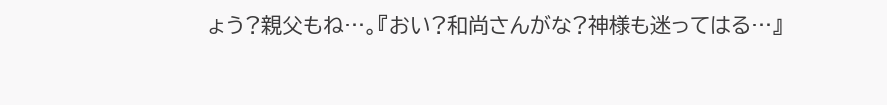ょう?親父もね…。『おい?和尚さんがな?神様も迷ってはる…』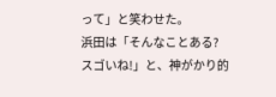って」と笑わせた。
浜田は「そんなことある?スゴいね!」と、神がかり的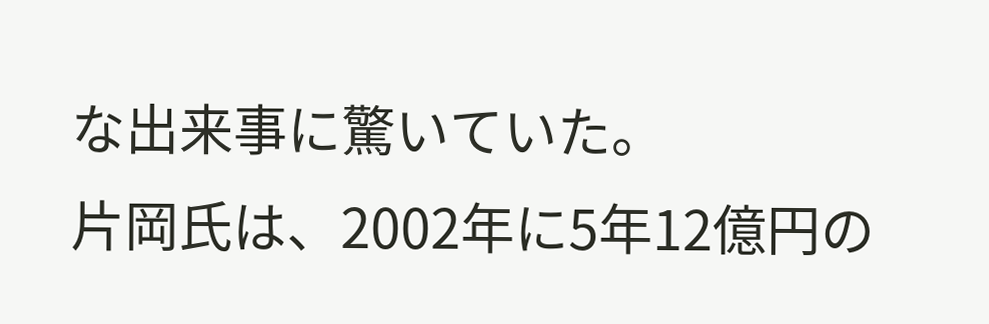な出来事に驚いていた。
片岡氏は、2002年に5年12億円の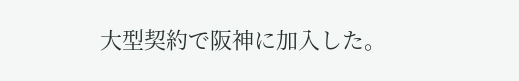大型契約で阪神に加入した。